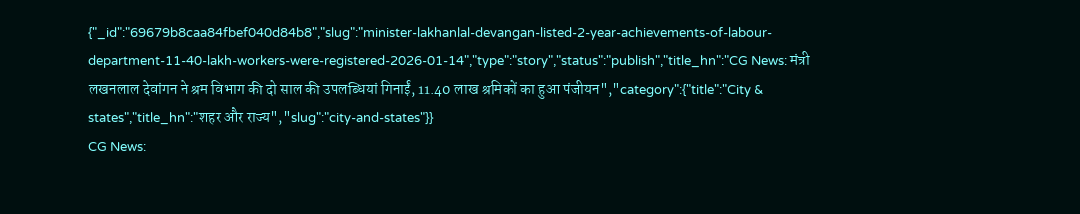{"_id":"69679b8caa84fbef040d84b8","slug":"minister-lakhanlal-devangan-listed-2-year-achievements-of-labour-department-11-40-lakh-workers-were-registered-2026-01-14","type":"story","status":"publish","title_hn":"CG News: मंत्री लखनलाल देवांगन ने श्रम विभाग की दो साल की उपलब्धियां गिनाईं, 11.40 लाख श्रमिकों का हुआ पंजीयन","category":{"title":"City & states","title_hn":"शहर और राज्य","slug":"city-and-states"}}
CG News: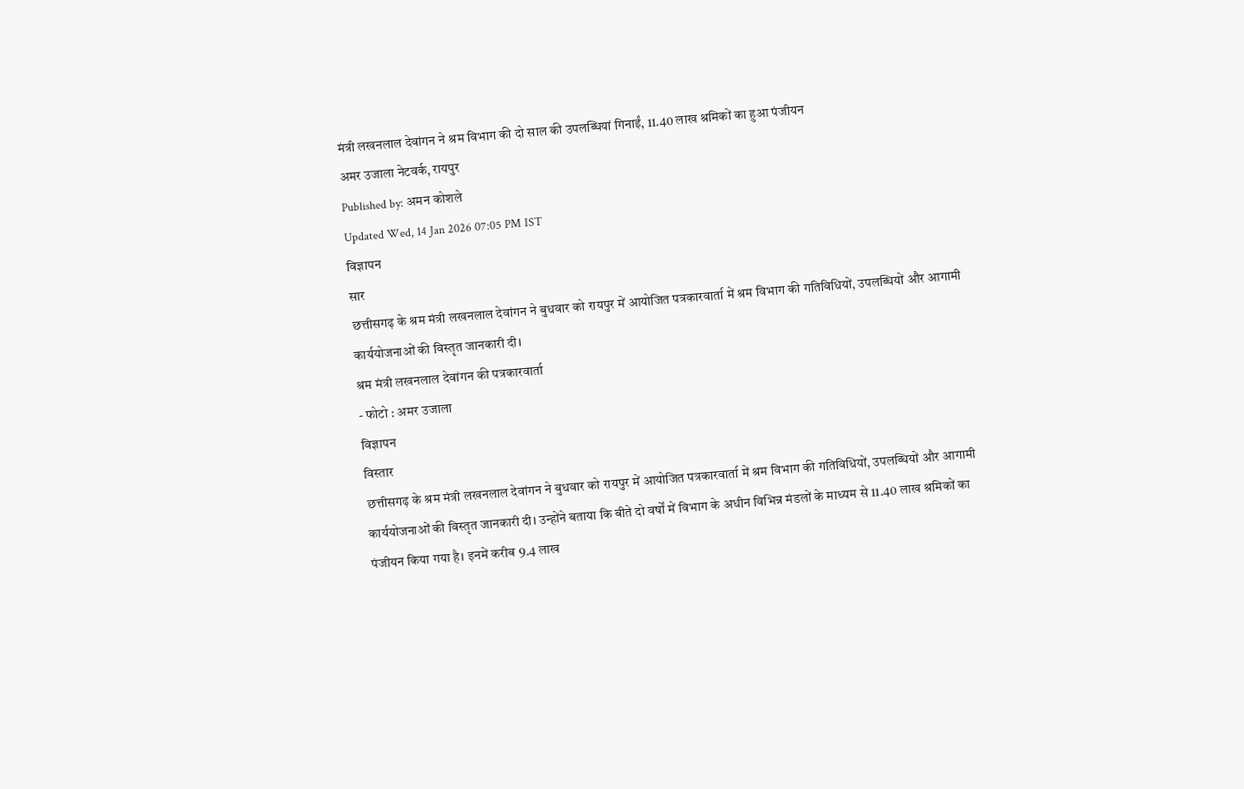मंत्री लखनलाल देवांगन ने श्रम विभाग की दो साल की उपलब्धियां गिनाईं, 11.40 लाख श्रमिकों का हुआ पंजीयन
अमर उजाला नेटवर्क, रायपुर
Published by: अमन कोशले
Updated Wed, 14 Jan 2026 07:05 PM IST
विज्ञापन
सार
छत्तीसगढ़ के श्रम मंत्री लखनलाल देवांगन ने बुधवार को रायपुर में आयोजित पत्रकारवार्ता में श्रम विभाग की गतिविधियों, उपलब्धियों और आगामी कार्ययोजनाओं की विस्तृत जानकारी दी।
श्रम मंत्री लखनलाल देवांगन की पत्रकारवार्ता
- फोटो : अमर उजाला
विज्ञापन
विस्तार
छत्तीसगढ़ के श्रम मंत्री लखनलाल देवांगन ने बुधवार को रायपुर में आयोजित पत्रकारवार्ता में श्रम विभाग की गतिविधियों, उपलब्धियों और आगामी कार्ययोजनाओं की विस्तृत जानकारी दी। उन्होंने बताया कि बीते दो वर्षों में विभाग के अधीन विभिन्न मंडलों के माध्यम से 11.40 लाख श्रमिकों का पंजीयन किया गया है। इनमें करीब 9.4 लाख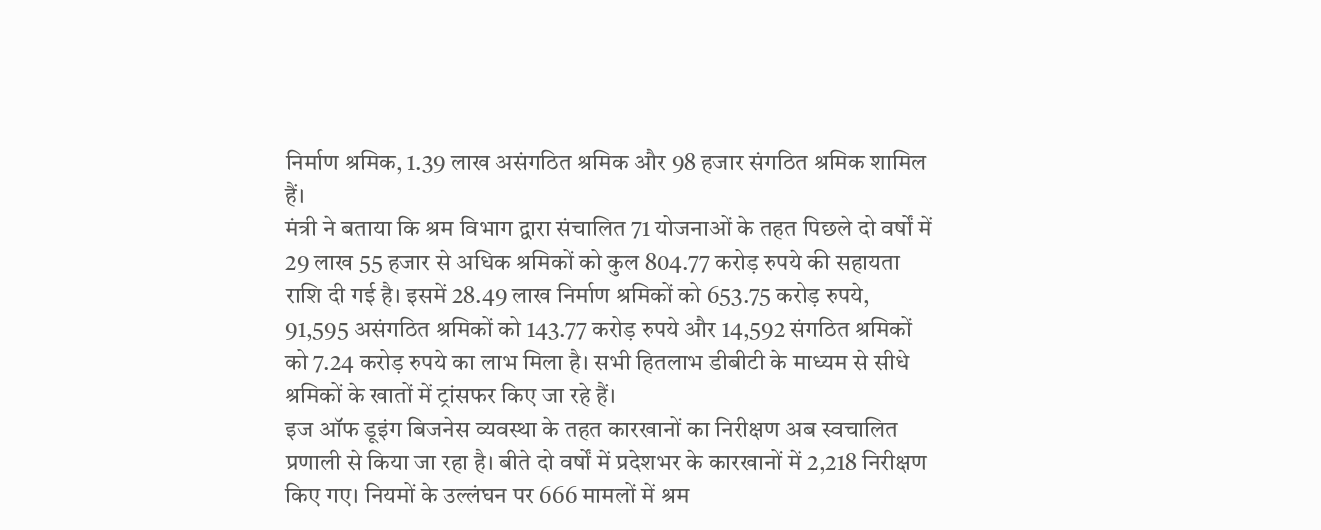निर्माण श्रमिक, 1.39 लाख असंगठित श्रमिक और 98 हजार संगठित श्रमिक शामिल हैं।
मंत्री ने बताया कि श्रम विभाग द्वारा संचालित 71 योजनाओं के तहत पिछले दो वर्षों में 29 लाख 55 हजार से अधिक श्रमिकों को कुल 804.77 करोड़ रुपये की सहायता राशि दी गई है। इसमें 28.49 लाख निर्माण श्रमिकों को 653.75 करोड़ रुपये, 91,595 असंगठित श्रमिकों को 143.77 करोड़ रुपये और 14,592 संगठित श्रमिकों को 7.24 करोड़ रुपये का लाभ मिला है। सभी हितलाभ डीबीटी के माध्यम से सीधे श्रमिकों के खातों में ट्रांसफर किए जा रहे हैं।
इज ऑफ डूइंग बिजनेस व्यवस्था के तहत कारखानों का निरीक्षण अब स्वचालित प्रणाली से किया जा रहा है। बीते दो वर्षों में प्रदेशभर के कारखानों में 2,218 निरीक्षण किए गए। नियमों के उल्लंघन पर 666 मामलों में श्रम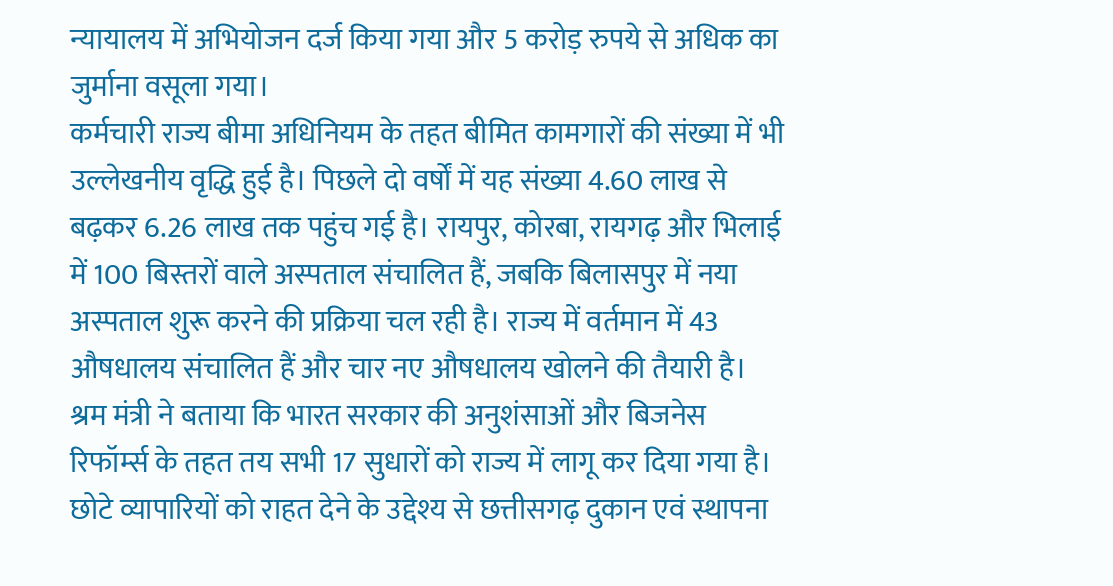न्यायालय में अभियोजन दर्ज किया गया और 5 करोड़ रुपये से अधिक का जुर्माना वसूला गया।
कर्मचारी राज्य बीमा अधिनियम के तहत बीमित कामगारों की संख्या में भी उल्लेखनीय वृद्धि हुई है। पिछले दो वर्षों में यह संख्या 4.60 लाख से बढ़कर 6.26 लाख तक पहुंच गई है। रायपुर, कोरबा, रायगढ़ और भिलाई में 100 बिस्तरों वाले अस्पताल संचालित हैं, जबकि बिलासपुर में नया अस्पताल शुरू करने की प्रक्रिया चल रही है। राज्य में वर्तमान में 43 औषधालय संचालित हैं और चार नए औषधालय खोलने की तैयारी है।
श्रम मंत्री ने बताया कि भारत सरकार की अनुशंसाओं और बिजनेस रिफॉर्म्स के तहत तय सभी 17 सुधारों को राज्य में लागू कर दिया गया है। छोटे व्यापारियों को राहत देने के उद्देश्य से छत्तीसगढ़ दुकान एवं स्थापना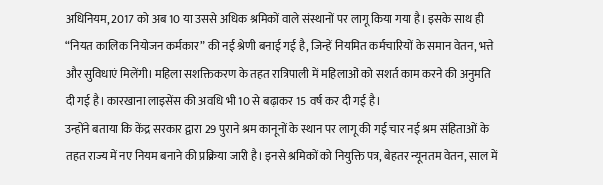अधिनियम, 2017 को अब 10 या उससे अधिक श्रमिकों वाले संस्थानों पर लागू किया गया है। इसके साथ ही “नियत कालिक नियोजन कर्मकार” की नई श्रेणी बनाई गई है, जिन्हें नियमित कर्मचारियों के समान वेतन, भत्ते और सुविधाएं मिलेंगी। महिला सशक्तिकरण के तहत रात्रिपाली में महिलाओं को सशर्त काम करने की अनुमति दी गई है। कारखाना लाइसेंस की अवधि भी 10 से बढ़ाकर 15 वर्ष कर दी गई है।
उन्होंने बताया कि केंद्र सरकार द्वारा 29 पुराने श्रम कानूनों के स्थान पर लागू की गई चार नई श्रम संहिताओं के तहत राज्य में नए नियम बनाने की प्रक्रिया जारी है। इनसे श्रमिकों को नियुक्ति पत्र, बेहतर न्यूनतम वेतन, साल में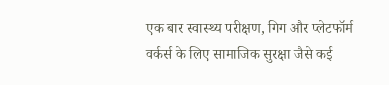एक बार स्वास्थ्य परीक्षण, गिग और प्लेटफॉर्म वर्कर्स के लिए सामाजिक सुरक्षा जैसे कई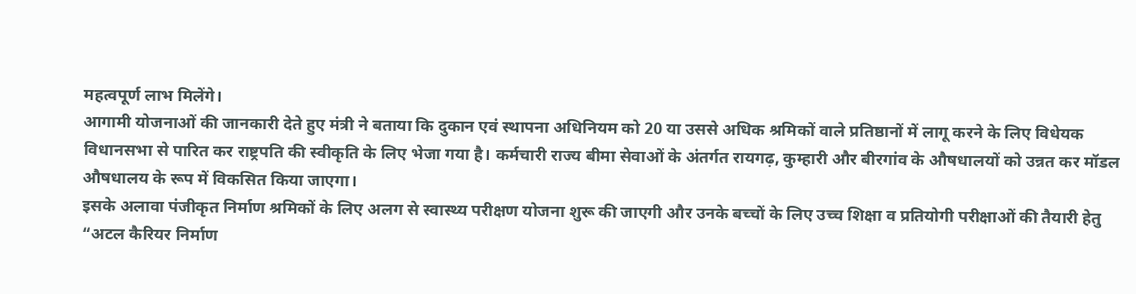महत्वपूर्ण लाभ मिलेंगे।
आगामी योजनाओं की जानकारी देते हुए मंत्री ने बताया कि दुकान एवं स्थापना अधिनियम को 20 या उससे अधिक श्रमिकों वाले प्रतिष्ठानों में लागू करने के लिए विधेयक विधानसभा से पारित कर राष्ट्रपति की स्वीकृति के लिए भेजा गया है। कर्मचारी राज्य बीमा सेवाओं के अंतर्गत रायगढ़, कुम्हारी और बीरगांव के औषधालयों को उन्नत कर मॉडल औषधालय के रूप में विकसित किया जाएगा।
इसके अलावा पंजीकृत निर्माण श्रमिकों के लिए अलग से स्वास्थ्य परीक्षण योजना शुरू की जाएगी और उनके बच्चों के लिए उच्च शिक्षा व प्रतियोगी परीक्षाओं की तैयारी हेतु “अटल कैरियर निर्माण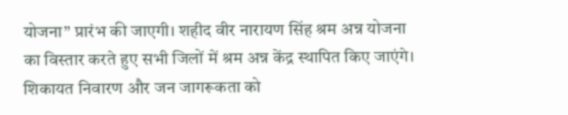योजना” प्रारंभ की जाएगी। शहीद वीर नारायण सिंह श्रम अन्न योजना का विस्तार करते हुए सभी जिलों में श्रम अन्न केंद्र स्थापित किए जाएंगे। शिकायत निवारण और जन जागरूकता को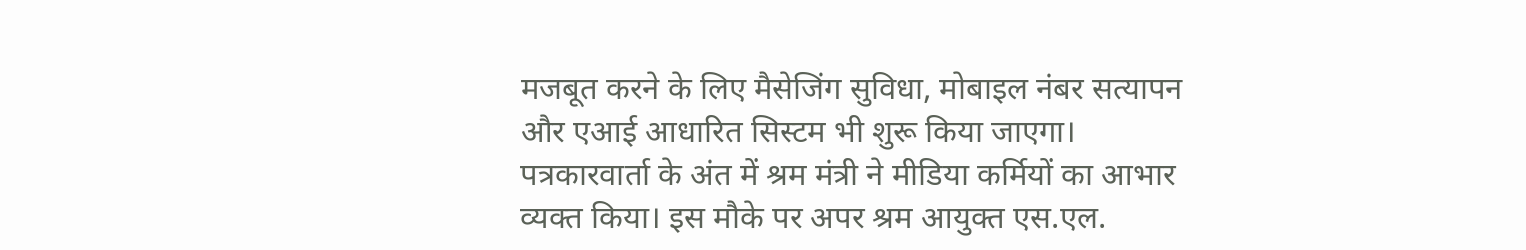मजबूत करने के लिए मैसेजिंग सुविधा, मोबाइल नंबर सत्यापन और एआई आधारित सिस्टम भी शुरू किया जाएगा।
पत्रकारवार्ता के अंत में श्रम मंत्री ने मीडिया कर्मियों का आभार व्यक्त किया। इस मौके पर अपर श्रम आयुक्त एस.एल.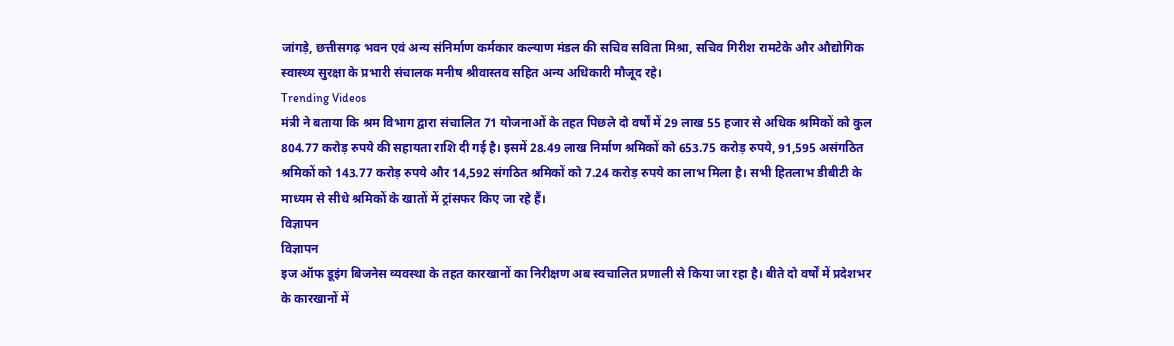जांगड़े, छत्तीसगढ़ भवन एवं अन्य संनिर्माण कर्मकार कल्याण मंडल की सचिव सविता मिश्रा, सचिव गिरीश रामटेके और औद्योगिक स्वास्थ्य सुरक्षा के प्रभारी संचालक मनीष श्रीवास्तव सहित अन्य अधिकारी मौजूद रहे।
Trending Videos
मंत्री ने बताया कि श्रम विभाग द्वारा संचालित 71 योजनाओं के तहत पिछले दो वर्षों में 29 लाख 55 हजार से अधिक श्रमिकों को कुल 804.77 करोड़ रुपये की सहायता राशि दी गई है। इसमें 28.49 लाख निर्माण श्रमिकों को 653.75 करोड़ रुपये, 91,595 असंगठित श्रमिकों को 143.77 करोड़ रुपये और 14,592 संगठित श्रमिकों को 7.24 करोड़ रुपये का लाभ मिला है। सभी हितलाभ डीबीटी के माध्यम से सीधे श्रमिकों के खातों में ट्रांसफर किए जा रहे हैं।
विज्ञापन
विज्ञापन
इज ऑफ डूइंग बिजनेस व्यवस्था के तहत कारखानों का निरीक्षण अब स्वचालित प्रणाली से किया जा रहा है। बीते दो वर्षों में प्रदेशभर के कारखानों में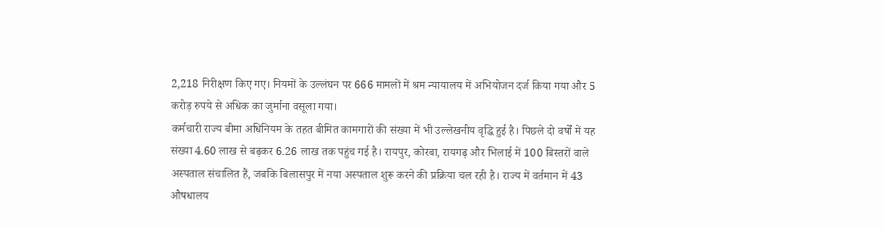2,218 निरीक्षण किए गए। नियमों के उल्लंघन पर 666 मामलों में श्रम न्यायालय में अभियोजन दर्ज किया गया और 5 करोड़ रुपये से अधिक का जुर्माना वसूला गया।
कर्मचारी राज्य बीमा अधिनियम के तहत बीमित कामगारों की संख्या में भी उल्लेखनीय वृद्धि हुई है। पिछले दो वर्षों में यह संख्या 4.60 लाख से बढ़कर 6.26 लाख तक पहुंच गई है। रायपुर, कोरबा, रायगढ़ और भिलाई में 100 बिस्तरों वाले अस्पताल संचालित हैं, जबकि बिलासपुर में नया अस्पताल शुरू करने की प्रक्रिया चल रही है। राज्य में वर्तमान में 43 औषधालय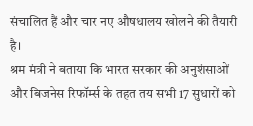संचालित हैं और चार नए औषधालय खोलने की तैयारी है।
श्रम मंत्री ने बताया कि भारत सरकार की अनुशंसाओं और बिजनेस रिफॉर्म्स के तहत तय सभी 17 सुधारों को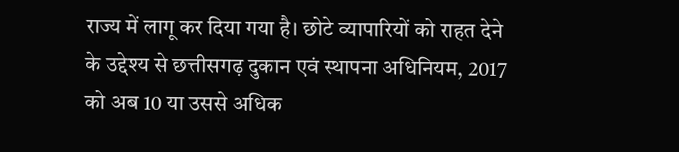राज्य में लागू कर दिया गया है। छोटे व्यापारियों को राहत देने के उद्देश्य से छत्तीसगढ़ दुकान एवं स्थापना अधिनियम, 2017 को अब 10 या उससे अधिक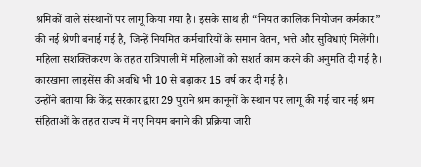श्रमिकों वाले संस्थानों पर लागू किया गया है। इसके साथ ही “नियत कालिक नियोजन कर्मकार” की नई श्रेणी बनाई गई है, जिन्हें नियमित कर्मचारियों के समान वेतन, भत्ते और सुविधाएं मिलेंगी। महिला सशक्तिकरण के तहत रात्रिपाली में महिलाओं को सशर्त काम करने की अनुमति दी गई है। कारखाना लाइसेंस की अवधि भी 10 से बढ़ाकर 15 वर्ष कर दी गई है।
उन्होंने बताया कि केंद्र सरकार द्वारा 29 पुराने श्रम कानूनों के स्थान पर लागू की गई चार नई श्रम संहिताओं के तहत राज्य में नए नियम बनाने की प्रक्रिया जारी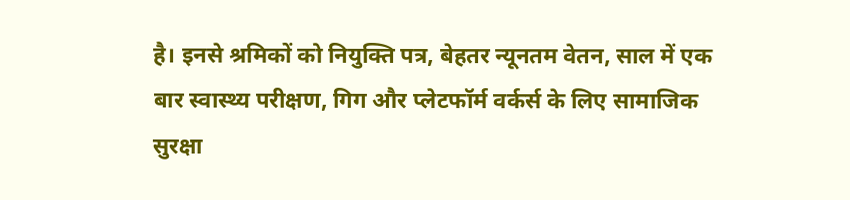है। इनसे श्रमिकों को नियुक्ति पत्र, बेहतर न्यूनतम वेतन, साल में एक बार स्वास्थ्य परीक्षण, गिग और प्लेटफॉर्म वर्कर्स के लिए सामाजिक सुरक्षा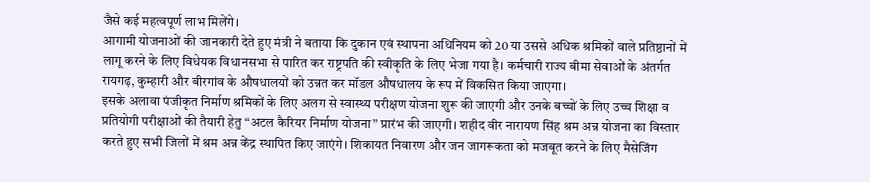जैसे कई महत्वपूर्ण लाभ मिलेंगे।
आगामी योजनाओं की जानकारी देते हुए मंत्री ने बताया कि दुकान एवं स्थापना अधिनियम को 20 या उससे अधिक श्रमिकों वाले प्रतिष्ठानों में लागू करने के लिए विधेयक विधानसभा से पारित कर राष्ट्रपति की स्वीकृति के लिए भेजा गया है। कर्मचारी राज्य बीमा सेवाओं के अंतर्गत रायगढ़, कुम्हारी और बीरगांव के औषधालयों को उन्नत कर मॉडल औषधालय के रूप में विकसित किया जाएगा।
इसके अलावा पंजीकृत निर्माण श्रमिकों के लिए अलग से स्वास्थ्य परीक्षण योजना शुरू की जाएगी और उनके बच्चों के लिए उच्च शिक्षा व प्रतियोगी परीक्षाओं की तैयारी हेतु “अटल कैरियर निर्माण योजना” प्रारंभ की जाएगी। शहीद वीर नारायण सिंह श्रम अन्न योजना का विस्तार करते हुए सभी जिलों में श्रम अन्न केंद्र स्थापित किए जाएंगे। शिकायत निवारण और जन जागरूकता को मजबूत करने के लिए मैसेजिंग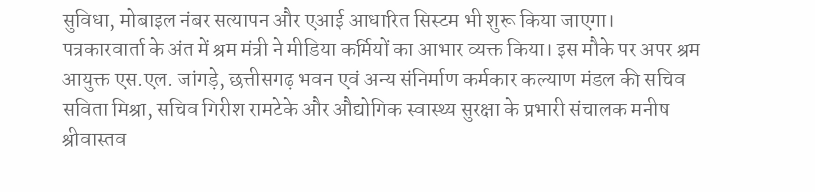सुविधा, मोबाइल नंबर सत्यापन और एआई आधारित सिस्टम भी शुरू किया जाएगा।
पत्रकारवार्ता के अंत में श्रम मंत्री ने मीडिया कर्मियों का आभार व्यक्त किया। इस मौके पर अपर श्रम आयुक्त एस.एल. जांगड़े, छत्तीसगढ़ भवन एवं अन्य संनिर्माण कर्मकार कल्याण मंडल की सचिव सविता मिश्रा, सचिव गिरीश रामटेके और औद्योगिक स्वास्थ्य सुरक्षा के प्रभारी संचालक मनीष श्रीवास्तव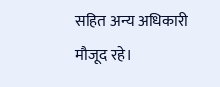सहित अन्य अधिकारी मौजूद रहे।